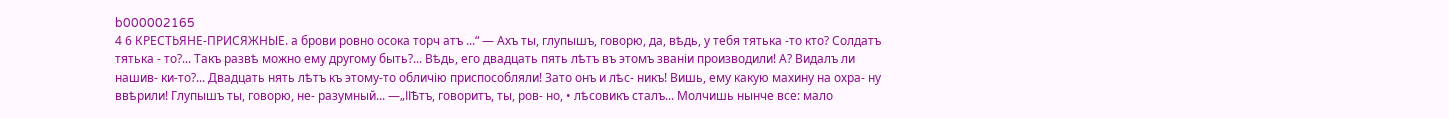b000002165
4 6 КРЕСТЬЯНЕ-ПРИСЯЖНЫЕ. а брови ровно осока торч атъ ...“ — Ахъ ты, глупышъ, говорю, да, вѣдь, у тебя тятька -то кто? Солдатъ тятька - то?... Такъ развѣ можно ему другому быть?... Вѣдь, его двадцать пять лѣтъ въ этомъ званіи производили! А? Видалъ ли нашив- ки-то?... Двадцать нять лѣтъ къ этому-то обличію приспособляли! Зато онъ и лѣс- никъ! Вишь, ему какую махину на охра- ну ввѣрили! Глупышъ ты, говорю, не- разумный... —„ІІѢтъ, говоритъ, ты, ров- но, • лѣсовикъ сталъ... Молчишь нынче все: мало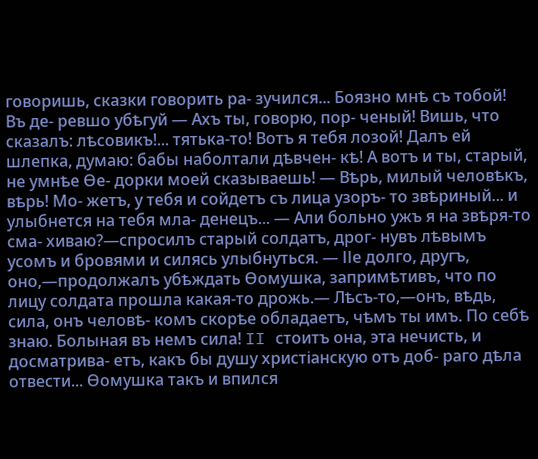говоришь, сказки говорить ра- зучился... Боязно мнѣ съ тобой! Въ де- ревшо убѣгуй — Ахъ ты, говорю, пор- ченый! Вишь, что сказалъ: лѣсовикъ!... тятька-то! Вотъ я тебя лозой! Далъ ей шлепка, думаю: бабы наболтали дѣвчен- кѣ! А вотъ и ты, старый, не умнѣе Ѳе- дорки моей сказываешь! — Вѣрь, милый человѣкъ, вѣрь! Мо- жетъ, у тебя и сойдетъ съ лица узоръ- то звѣриный... и улыбнется на тебя мла- денецъ... — Али больно ужъ я на звѣря-то сма- хиваю?—спросилъ старый солдатъ, дрог- нувъ лѣвымъ усомъ и бровями и силясь улыбнуться. — ІІе долго, другъ, оно,—продолжалъ убѣждать Ѳомушка, запримѣтивъ, что по лицу солдата прошла какая-то дрожь.— Лѣсъ-то,—онъ, вѣдь, сила, онъ человѣ- комъ скорѣе обладаетъ, чѣмъ ты имъ. По себѣ знаю. Болыная въ немъ сила! II стоитъ она, эта нечисть, и досматрива- етъ, какъ бы душу христіанскую отъ доб- раго дѣла отвести... Ѳомушка такъ и впился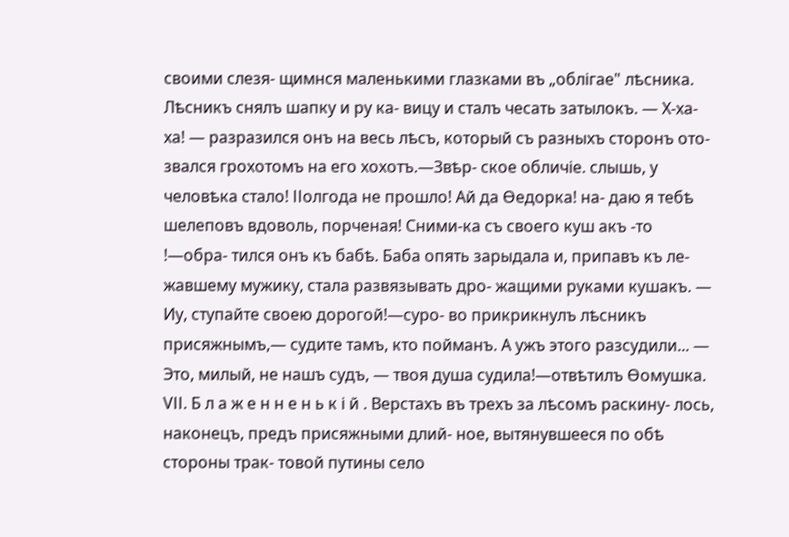своими слезя- щимнся маленькими глазками въ „облігае" лѣсника. Лѣсникъ снялъ шапку и ру ка- вицу и сталъ чесать затылокъ. — Х-ха-ха! — разразился онъ на весь лѣсъ, который съ разныхъ сторонъ ото- звался грохотомъ на его хохотъ.—Звѣр- ское обличіе. слышь, у человѣка стало! ІІолгода не прошло! Ай да Ѳедорка! на- даю я тебѣ шелеповъ вдоволь, порченая! Сними-ка съ своего куш акъ -то !—обра- тился онъ къ бабѣ. Баба опять зарыдала и, припавъ къ ле- жавшему мужику, стала развязывать дро- жащими руками кушакъ. — Иу, ступайте своею дорогой!—суро- во прикрикнулъ лѣсникъ присяжнымъ,— судите тамъ, кто пойманъ. А ужъ этого разсудили... — Это, милый, не нашъ судъ, — твоя душа судила!—отвѣтилъ Ѳомушка. VІІ. Б л а ж е н н е н ь к і й . Верстахъ въ трехъ за лѣсомъ раскину- лось, наконецъ, предъ присяжными длий- ное, вытянувшееся по обѣ стороны трак- товой путины село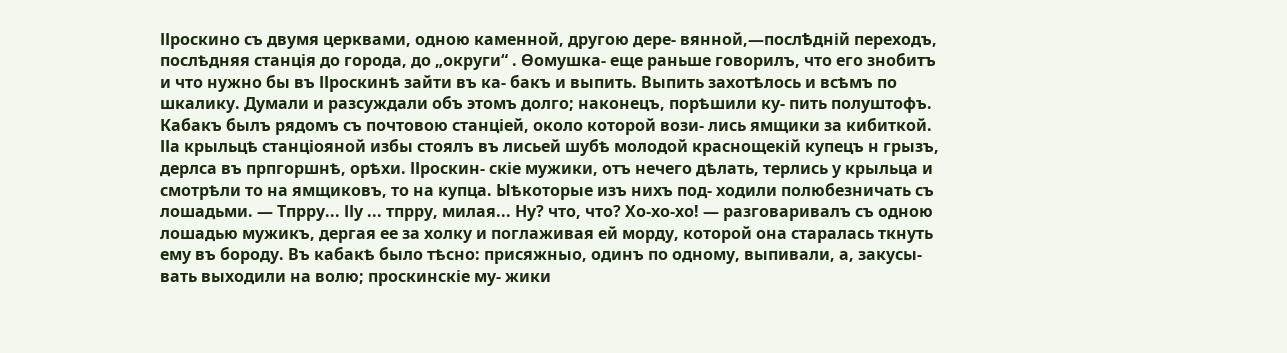ІІроскино съ двумя церквами, одною каменной, другою дере- вянной,—послѢдній переходъ, послѣдняя станція до города, до „округи“ . Ѳомушка- еще раньше говорилъ, что его знобитъ и что нужно бы въ ІІроскинѣ зайти въ ка- бакъ и выпить. Выпить захотѣлось и всѣмъ по шкалику. Думали и разсуждали объ этомъ долго; наконецъ, порѣшили ку- пить полуштофъ. Кабакъ былъ рядомъ съ почтовою станціей, около которой вози- лись ямщики за кибиткой. ІІа крыльцѣ станціояной избы стоялъ въ лисьей шубѣ молодой краснощекій купецъ н грызъ, дерлса въ прпгоршнѣ, орѣхи. ІІроскин- скіе мужики, отъ нечего дѣлать, терлись у крыльца и смотрѣли то на ямщиковъ, то на купца. Ыѣкоторые изъ нихъ под- ходили полюбезничать съ лошадьми. — Тпрру... ІІу ... тпрру, милая... Ну? что, что? Хо-хо-хо! — разговаривалъ съ одною лошадью мужикъ, дергая ее за холку и поглаживая ей морду, которой она старалась ткнуть ему въ бороду. Въ кабакѣ было тѣсно: присяжныо, одинъ по одному, выпивали, а, закусы- вать выходили на волю; проскинскіе му- жики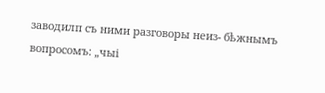заводилп съ ними разговоры неиз- бѣжнымъ вопросомъ: „чыі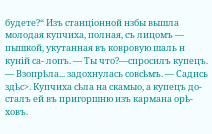будете?“ Изъ станціонной нзбы вышла молодая купчиха, полная, съ лицомъ — пышкой, укутанная въ ковровую шаль н куній са- лопъ. — Ты что?—спросилъ купецъ. — Взопрѣла... задохнулась совсѣмъ. — Садись здѣс>. Купчиха сѣла на скамыо, а купецъ до- сталъ ей въ пригоршню изъ кармана орѣ- ховъ.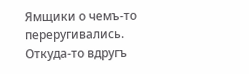Ямщики о чемъ-то переругивались. Откуда-то вдругъ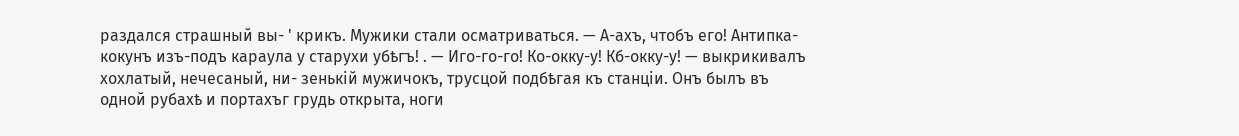раздался страшный вы- ' крикъ. Мужики стали осматриваться. — А-ахъ, чтобъ его! Антипка-кокунъ изъ-подъ караула у старухи убѣгъ! . — Иго-го-го! Ко-окку-у! Кб-окку-у! — выкрикивалъ хохлатый, нечесаный, ни- зенькій мужичокъ, трусцой подбѣгая къ станціи. Онъ былъ въ одной рубахѣ и портахъг грудь открыта, ноги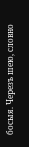босыя. Черезъ шею, словно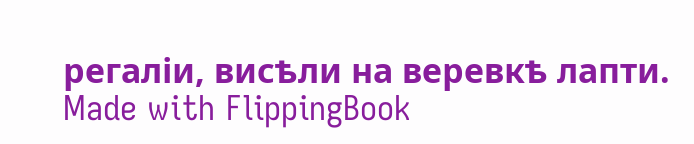регаліи, висѣли на веревкѣ лапти.
Made with FlippingBook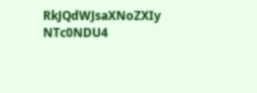RkJQdWJsaXNoZXIy NTc0NDU4